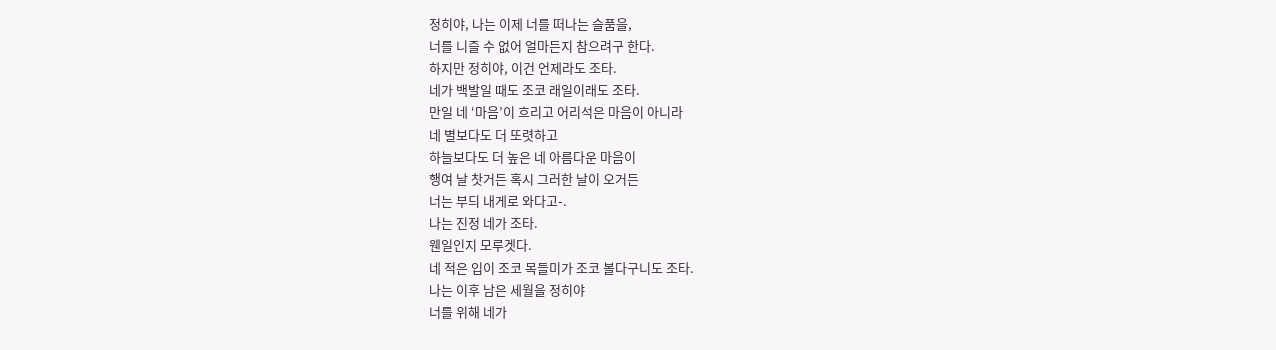정히야, 나는 이제 너를 떠나는 슬품을,
너를 니즐 수 없어 얼마든지 참으려구 한다.
하지만 정히야, 이건 언제라도 조타.
네가 백발일 때도 조코 래일이래도 조타.
만일 네 ‘마음’이 흐리고 어리석은 마음이 아니라
네 별보다도 더 또렷하고
하늘보다도 더 높은 네 아름다운 마음이
행여 날 찻거든 혹시 그러한 날이 오거든
너는 부듸 내게로 와다고-.
나는 진정 네가 조타.
웬일인지 모루겟다.
네 적은 입이 조코 목들미가 조코 볼다구니도 조타.
나는 이후 남은 세월을 정히야
너를 위해 네가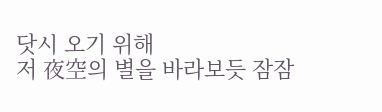닷시 오기 위해
저 夜空의 별을 바라보듯 잠잠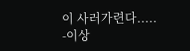이 사러가련다.....
-이상